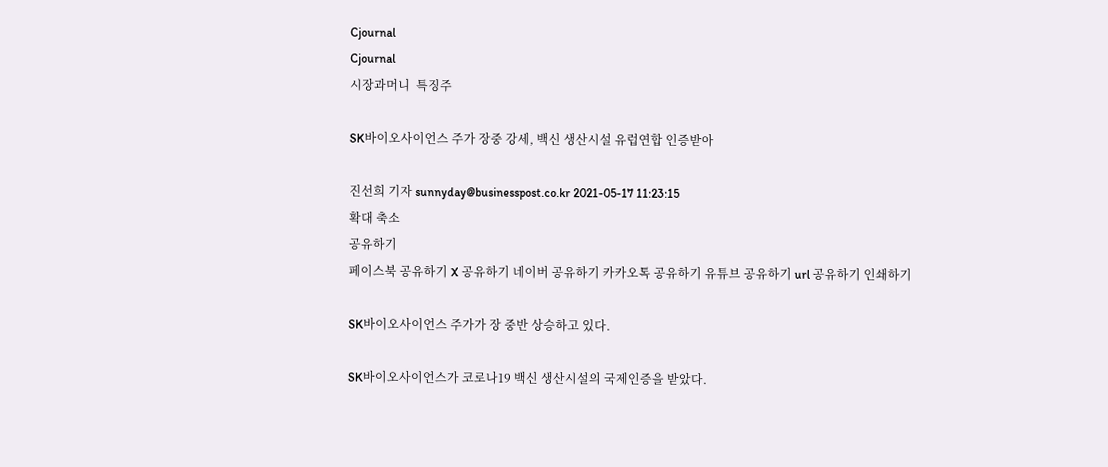Cjournal
Cjournal
시장과머니  특징주

SK바이오사이언스 주가 장중 강세, 백신 생산시설 유럽연합 인증받아

진선희 기자 sunnyday@businesspost.co.kr 2021-05-17 11:23:15
확대 축소
공유하기
페이스북 공유하기 X 공유하기 네이버 공유하기 카카오톡 공유하기 유튜브 공유하기 url 공유하기 인쇄하기

SK바이오사이언스 주가가 장 중반 상승하고 있다.

SK바이오사이언스가 코로나19 백신 생산시설의 국제인증을 받았다.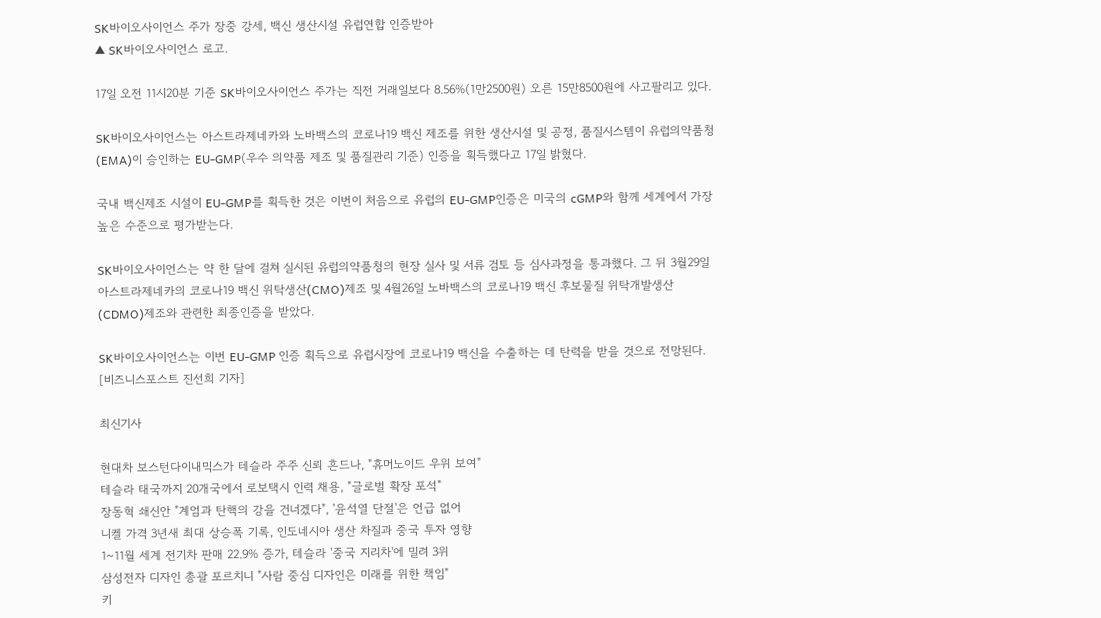SK바이오사이언스 주가 장중 강세, 백신 생산시설 유럽연합 인증받아
▲ SK바이오사이언스 로고.

17일 오전 11시20분 기준 SK바이오사이언스 주가는 직전 거래일보다 8.56%(1만2500원) 오른 15만8500원에 사고팔리고 있다.

SK바이오사이언스는 아스트라제네카와 노바백스의 코로나19 백신 제조를 위한 생산시설 및 공정, 품질시스템이 유럽의약품청(EMA)이 승인하는 EU-GMP(우수 의약품 제조 및 품질관리 기준) 인증을 획득했다고 17일 밝혔다.

국내 백신제조 시설이 EU-GMP를 획득한 것은 이번이 처음으로 유럽의 EU-GMP인증은 미국의 cGMP와 함께 세계에서 가장 높은 수준으로 평가받는다.

SK바이오사이언스는 약 한 달에 걸쳐 실시된 유럽의약품청의 현장 실사 및 서류 검토 등 심사과정을 통과했다. 그 뒤 3월29일 아스트라제네카의 코로나19 백신 위탁생산(CMO)제조 및 4월26일 노바백스의 코로나19 백신 후보물질 위탁개발생산(CDMO)제조와 관련한 최종인증을 받았다.

SK바이오사이언스는 이번 EU-GMP 인증 획득으로 유럽시장에 코로나19 백신을 수출하는 데 탄력을 받을 것으로 전망된다. [비즈니스포스트 진선희 기자]

최신기사

현대차 보스턴다이내믹스가 테슬라 주주 신뢰 흔드나, "휴머노이드 우위 보여"
테슬라 태국까지 20개국에서 로보택시 인력 채용, "글로벌 확장 포석"
장동혁 쇄신안 "계엄과 탄핵의 강을 건너겠다", '윤석열 단절'은 언급 없어
니켈 가격 3년새 최대 상승폭 기록, 인도네시아 생산 차질과 중국 투자 영향
1~11월 세계 전기차 판매 22.9% 증가, 테슬라 '중국 지리차'에 밀려 3위
삼성전자 디자인 총괄 포르치니 "사람 중심 디자인은 미래를 위한 책임"
키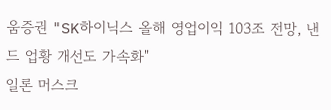움증권 "SK하이닉스 올해 영업이익 103조 전망, 낸드 업황 개선도 가속화"
일론 머스크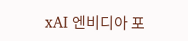xAI 엔비디아 포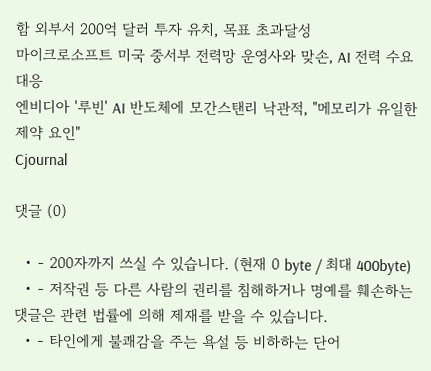함 외부서 200억 달러 투자 유치, 목표 초과달성
마이크로소프트 미국 중서부 전력망 운영사와 맞손, AI 전력 수요 대응
엔비디아 '루빈' AI 반도체에 모간스탠리 낙관적, "메모리가 유일한 제약 요인"
Cjournal

댓글 (0)

  • - 200자까지 쓰실 수 있습니다. (현재 0 byte / 최대 400byte)
  • - 저작권 등 다른 사람의 권리를 침해하거나 명예를 훼손하는 댓글은 관련 법률에 의해 제재를 받을 수 있습니다.
  • - 타인에게 불쾌감을 주는 욕설 등 비하하는 단어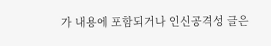가 내용에 포함되거나 인신공격성 글은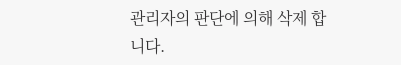관리자의 판단에 의해 삭제 합니다.